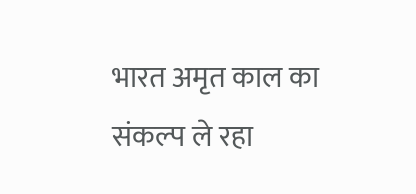भारत अमृत काल का संकल्प ले रहा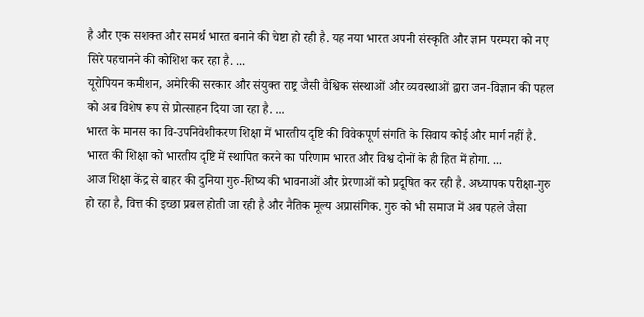है और एक सशक्त और समर्थ भारत बनाने की चेष्टा हो रही है. यह नया भारत अपनी संस्कृति और ज्ञान परम्परा को नए सिरे पहचानने की कोशिश कर रहा है. ...
यूरोपियन कमीशन, अमेरिकी सरकार और संयुक्त राष्ट्र जैसी वैश्विक संस्थाओं और व्यवस्थाओं द्वारा जन-विज्ञान की पहल को अब विशेष रूप से प्रोत्साहन दिया जा रहा है. ...
भारत के मानस का वि-उपनिवेशीकरण शिक्षा में भारतीय दृष्टि की विवेकपूर्ण संगति के सिवाय कोई और मार्ग नहीं है. भारत की शिक्षा को भारतीय दृष्टि में स्थापित करने का परिणाम भारत और विश्व दोनों के ही हित में होगा. ...
आज शिक्षा केंद्र से बाहर की दुनिया गुरु-शिष्य की भावनाओं और प्रेरणाओं को प्रदूषित कर रही है. अध्यापक परीक्षा-गुरु हो रहा है, वित्त की इच्छा प्रबल होती जा रही है और नैतिक मूल्य अप्रासंगिक. गुरु को भी समाज में अब पहले जैसा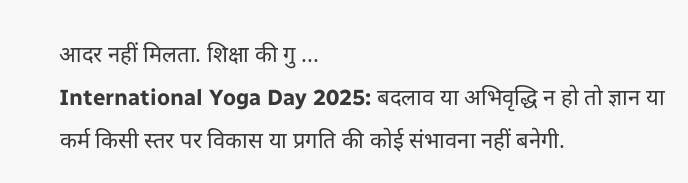आदर नहीं मिलता. शिक्षा की गु ...
International Yoga Day 2025: बदलाव या अभिवृद्धि न हो तो ज्ञान या कर्म किसी स्तर पर विकास या प्रगति की कोई संभावना नहीं बनेगी.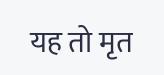यह तो मृत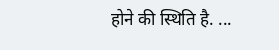होने की स्थिति है. ...